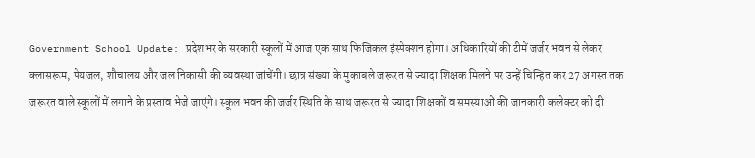Government School Update: प्रदेशभर के सरकारी स्कूलों में आज एक साथ फिजिकल इंस्पेक्शन होगा। अधिकारियों की टीमें जर्जर भवन से लेकर क्लासरूम, पेयजल, शौचालय और जल निकासी की व्यवस्था जांचेंगी। छात्र संख्या के मुकाबले जरूरत से ज्यादा शिक्षक मिलने पर उन्हें चिन्हित कर 27 अगस्त तक जरूरत वाले स्कूलों में लगाने के प्रस्ताव भेजे जाएंगे। स्कूल भवन की जर्जर स्थिति के साथ जरूरत से ज्यादा शिक्षकों व समस्याओं की जानकारी कलेक्टर को दी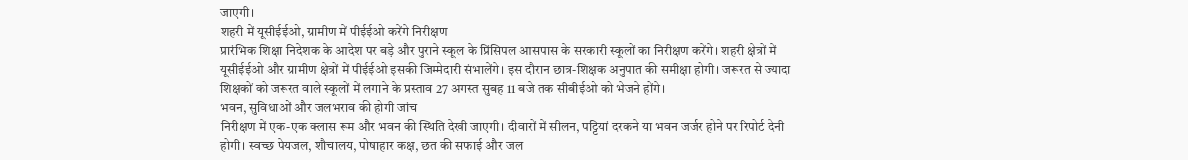जाएगी।
शहरी में यूसीईईओ, ग्रामीण में पीईईओ करेंगे निरीक्षण
प्रारंभिक शिक्षा निदेशक के आदेश पर बड़े और पुराने स्कूल के प्रिंसिपल आसपास के सरकारी स्कूलों का निरीक्षण करेंगे। शहरी क्षेत्रों में यूसीईईओ और ग्रामीण क्षेत्रों में पीईईओ इसकी जिम्मेदारी संभालेंगे। इस दौरान छात्र-शिक्षक अनुपात की समीक्षा होगी। जरूरत से ज्यादा शिक्षकों को जरूरत वाले स्कूलों में लगाने के प्रस्ताव 27 अगस्त सुबह 11 बजे तक सीबीईओ को भेजने होंगे।
भवन, सुविधाओं और जलभराव की होगी जांच
निरीक्षण में एक-एक क्लास रूम और भवन की स्थिति देखी जाएगी। दीवारों में सीलन, पट्टियां दरकने या भवन जर्जर होने पर रिपोर्ट देनी होगी। स्वच्छ पेयजल, शौचालय, पोषाहार कक्ष, छत की सफाई और जल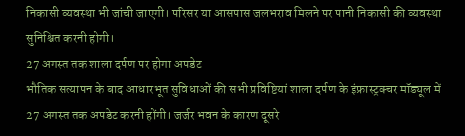निकासी व्यवस्था भी जांची जाएगी। परिसर या आसपास जलभराव मिलने पर पानी निकासी की व्यवस्था सुनिश्चित करनी होगी।
27 अगस्त तक शाला दर्पण पर होगा अपडेट
भौतिक सत्यापन के बाद आधारभूत सुविधाओं की सभी प्रविष्टियां शाला दर्पण के इंफ्रास्ट्रक्चर मॉड्यूल में 27 अगस्त तक अपडेट करनी होंगी। जर्जर भवन के कारण दूसरे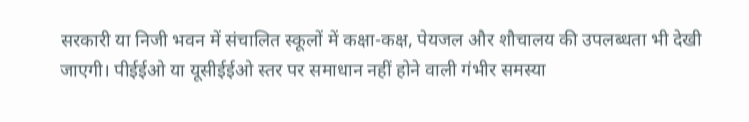सरकारी या निजी भवन में संचालित स्कूलों में कक्षा-कक्ष, पेयजल और शौचालय की उपलब्धता भी देखी जाएगी। पीईईओ या यूसीईईओ स्तर पर समाधान नहीं होने वाली गंभीर समस्या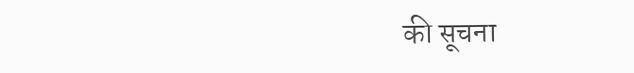की सूचना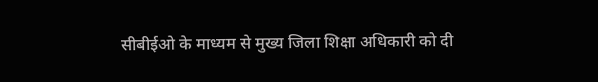सीबीईओ के माध्यम से मुख्य जिला शिक्षा अधिकारी को दी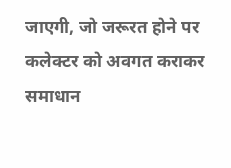जाएगी, जो जरूरत होने पर कलेक्टर को अवगत कराकर समाधान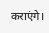कराएंगे।